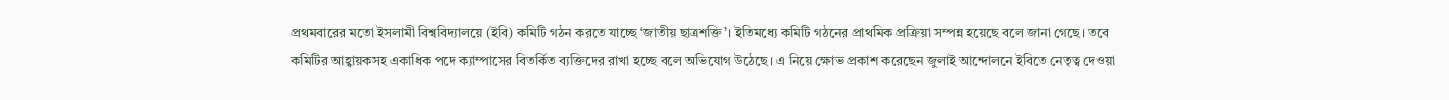প্রথমবারের মতো ইসলামী বিশ্ববিদ্যালয়ে (ইবি) কমিটি গঠন করতে যাচ্ছে ‘জাতীয় ছাত্রশক্তি’। ইতিমধ্যে কমিটি গঠনের প্রাথমিক প্রক্রিয়া সম্পন্ন হয়েছে বলে জানা গেছে। তবে কমিটির আহ্বায়কসহ একাধিক পদে ক্যাম্পাসের বিতর্কিত ব্যক্তিদের রাখা হচ্ছে বলে অভিযোগ উঠেছে। এ নিয়ে ক্ষোভ প্রকাশ করেছেন জুলাই আন্দোলনে ইবিতে নেতৃত্ব দেওয়া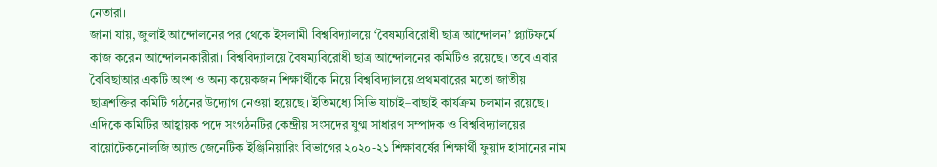নেতারা।
জানা যায়, জুলাই আন্দোলনের পর থেকে ইসলামী বিশ্ববিদ্যালয়ে ‘বৈষম্যবিরোধী ছাত্র আন্দোলন’ প্ল্যাটফর্মে কাজ করেন আন্দোলনকারীরা। বিশ্ববিদ্যালয়ে বৈষম্যবিরোধী ছাত্র আন্দোলনের কমিটিও রয়েছে। তবে এবার বৈবিছাআর একটি অংশ ও অন্য কয়েকজন শিক্ষার্থীকে নিয়ে বিশ্ববিদ্যালয়ে প্রথমবারের মতো জাতীয় ছাত্রশক্তির কমিটি গঠনের উদ্যোগ নেওয়া হয়েছে। ইতিমধ্যে সিভি যাচাই–বাছাই কার্যক্রম চলমান রয়েছে।
এদিকে কমিটির আহ্বায়ক পদে সংগঠনটির কেন্দ্রীয় সংসদের যুগ্ম সাধারণ সম্পাদক ও বিশ্ববিদ্যালয়ের বায়োটেকনোলজি অ্যান্ড জেনেটিক ইঞ্জিনিয়ারিং বিভাগের ২০২০-২১ শিক্ষাবর্ষের শিক্ষার্থী ফুয়াদ হাসানের নাম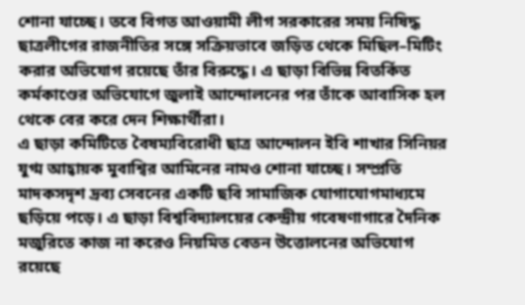শোনা যাচ্ছে। তবে বিগত আওয়ামী লীগ সরকারের সময় নিষিদ্ধ ছাত্রলীগের রাজনীতির সঙ্গে সক্রিয়ভাবে জড়িত থেকে মিছিল–মিটিং করার অভিযোগ রয়েছে তাঁর বিরুদ্ধে। এ ছাড়া বিভিন্ন বিতর্কিত কর্মকাণ্ডের অভিযোগে জুলাই আন্দোলনের পর তাঁকে আবাসিক হল থেকে বের করে দেন শিক্ষার্থীরা।
এ ছাড়া কমিটিতে বৈষম্যবিরোধী ছাত্র আন্দোলন ইবি শাখার সিনিয়র যুগ্ম আহ্বায়ক মুবাশ্বির আমিনের নামও শোনা যাচ্ছে। সম্প্রতি মাদকসদৃশ দ্রব্য সেবনের একটি ছবি সামাজিক যোগাযোগমাধ্যমে ছড়িয়ে পড়ে। এ ছাড়া বিশ্ববিদ্যালয়ের কেন্দ্রীয় গবেষণাগারে দৈনিক মজুরিতে কাজ না করেও নিয়মিত বেতন উত্তোলনের অভিযোগ রয়েছে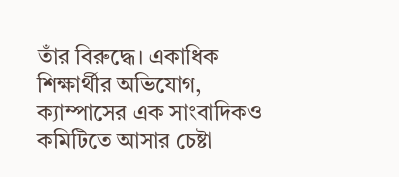তাঁর বিরুদ্ধে। একাধিক শিক্ষার্থীর অভিযোগ, ক্যাম্পাসের এক সাংবাদিকও কমিটিতে আসার চেষ্টা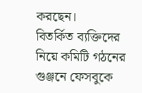করছেন।
বিতর্কিত ব্যক্তিদের নিয়ে কমিটি গঠনের গুঞ্জনে ফেসবুকে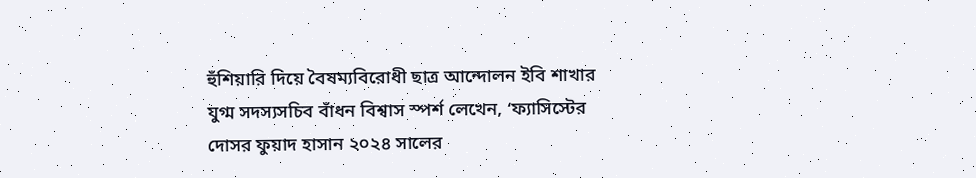হুঁশিয়ারি দিয়ে বৈষম্যবিরোধী ছাত্র আন্দোলন ইবি শাখার যুগ্ম সদস্যসচিব বাঁধন বিশ্বাস স্পর্শ লেখেন, ‘ফ্যাসিস্টের দোসর ফুয়াদ হাসান ২০২৪ সালের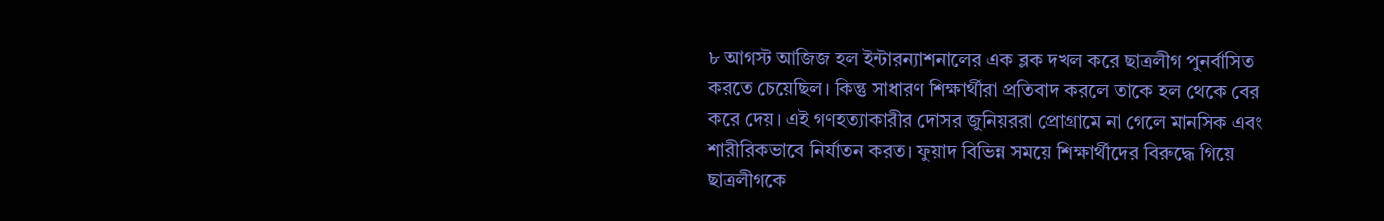৮ আগস্ট আজিজ হল ইন্টারন্যাশনালের এক ব্লক দখল করে ছাত্রলীগ পুনর্বাসিত করতে চেয়েছিল। কিন্তু সাধারণ শিক্ষার্থীরা প্রতিবাদ করলে তাকে হল থেকে বের করে দেয়। এই গণহত্যাকারীর দোসর জুনিয়ররা প্রোগ্রামে না গেলে মানসিক এবং শারীরিকভাবে নির্যাতন করত। ফুয়াদ বিভিন্ন সময়ে শিক্ষার্থীদের বিরুদ্ধে গিয়ে ছাত্রলীগকে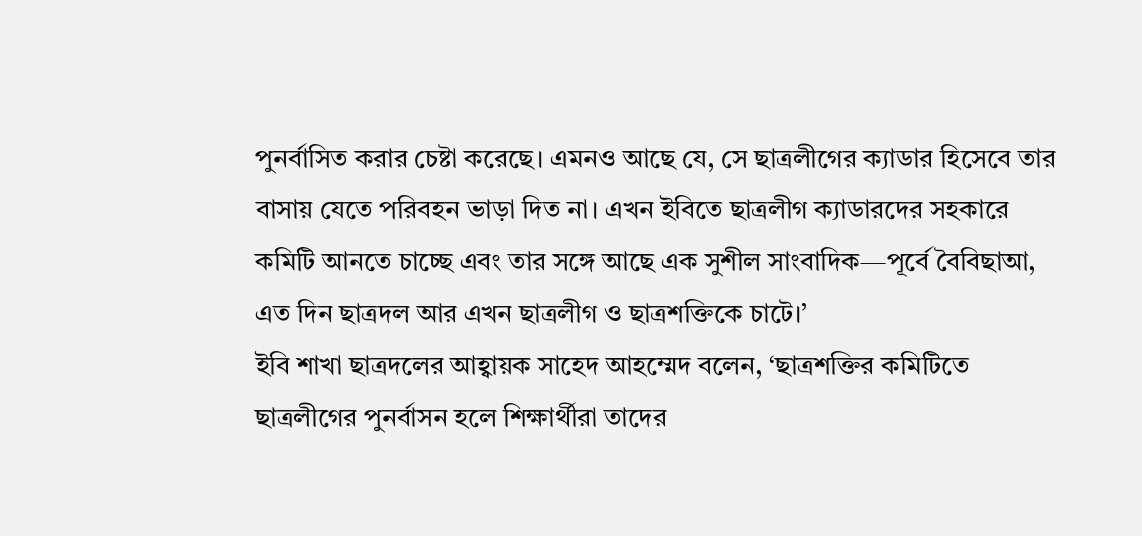পুনর্বাসিত করার চেষ্টা করেছে। এমনও আছে যে, সে ছাত্রলীগের ক্যাডার হিসেবে তার বাসায় যেতে পরিবহন ভাড়া দিত না। এখন ইবিতে ছাত্রলীগ ক্যাডারদের সহকারে কমিটি আনতে চাচ্ছে এবং তার সঙ্গে আছে এক সুশীল সাংবাদিক—পূর্বে বৈবিছাআ, এত দিন ছাত্রদল আর এখন ছাত্রলীগ ও ছাত্রশক্তিকে চাটে।’
ইবি শাখা ছাত্রদলের আহ্বায়ক সাহেদ আহম্মেদ বলেন, ‘ছাত্রশক্তির কমিটিতে ছাত্রলীগের পুনর্বাসন হলে শিক্ষার্থীরা তাদের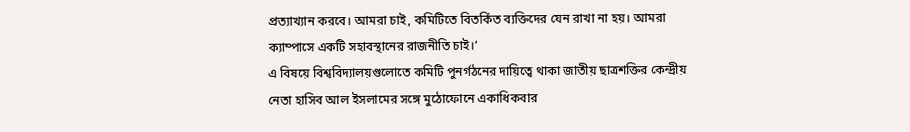প্রত্যাখ্যান করবে। আমরা চাই, কমিটিতে বিতর্কিত ব্যক্তিদের যেন রাখা না হয়। আমরা ক্যাম্পাসে একটি সহাবস্থানের রাজনীতি চাই।’
এ বিষয়ে বিশ্ববিদ্যালয়গুলোতে কমিটি পুনর্গঠনের দায়িত্বে থাকা জাতীয় ছাত্রশক্তির কেন্দ্রীয় নেতা হাসিব আল ইসলামের সঙ্গে মুঠোফোনে একাধিকবার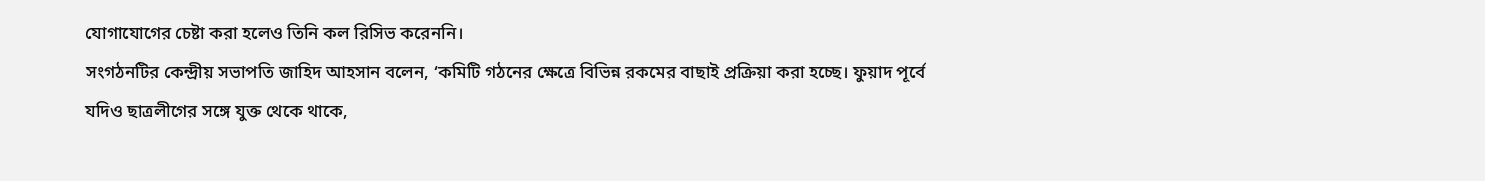যোগাযোগের চেষ্টা করা হলেও তিনি কল রিসিভ করেননি।
সংগঠনটির কেন্দ্রীয় সভাপতি জাহিদ আহসান বলেন, ‘কমিটি গঠনের ক্ষেত্রে বিভিন্ন রকমের বাছাই প্রক্রিয়া করা হচ্ছে। ফুয়াদ পূর্বে যদিও ছাত্রলীগের সঙ্গে যুক্ত থেকে থাকে,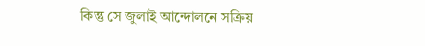কিন্তু সে জুলাই আন্দোলনে সক্রিয়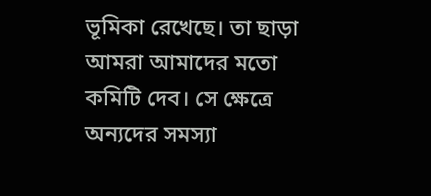ভূমিকা রেখেছে। তা ছাড়া আমরা আমাদের মতো কমিটি দেব। সে ক্ষেত্রে অন্যদের সমস্যা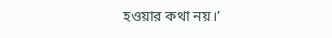হওয়ার কথা নয়।’